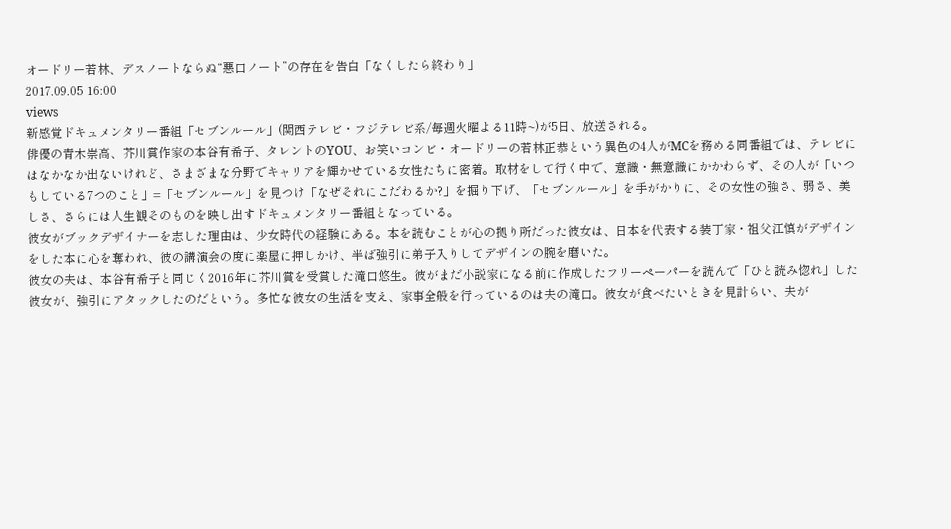オードリー若林、デスノートならぬ“悪口ノート”の存在を告白「なくしたら終わり」
2017.09.05 16:00
views
新感覚ドキュメンタリー番組「セブンルール」(関西テレビ・フジテレビ系/毎週火曜よる11時~)が5日、放送される。
俳優の青木崇高、芥川賞作家の本谷有希子、タレントのYOU、お笑いコンビ・オードリーの若林正恭という異色の4人がMCを務める同番組では、テレビにはなかなか出ないけれど、さまざまな分野でキャリアを輝かせている女性たちに密着。取材をして行く中で、意識・無意識にかかわらず、その人が「いつもしている7つのこと」=「セブンルール」を見つけ「なぜそれにこだわるか?」を掘り下げ、「セブンルール」を手がかりに、その女性の強さ、弱さ、美しさ、さらには人生観そのものを映し出すドキュメンタリー番組となっている。
彼女がブックデザイナーを志した理由は、少女時代の経験にある。本を読むことが心の拠り所だった彼女は、日本を代表する装丁家・祖父江慎がデザインをした本に心を奪われ、彼の講演会の度に楽屋に押しかけ、半ば強引に弟子入りしてデザインの腕を磨いた。
彼女の夫は、本谷有希子と同じく2016年に芥川賞を受賞した滝口悠生。彼がまだ小説家になる前に作成したフリーペーパーを読んで「ひと読み惚れ」した彼女が、強引にアタックしたのだという。多忙な彼女の生活を支え、家事全般を行っているのは夫の滝口。彼女が食べたいときを見計らい、夫が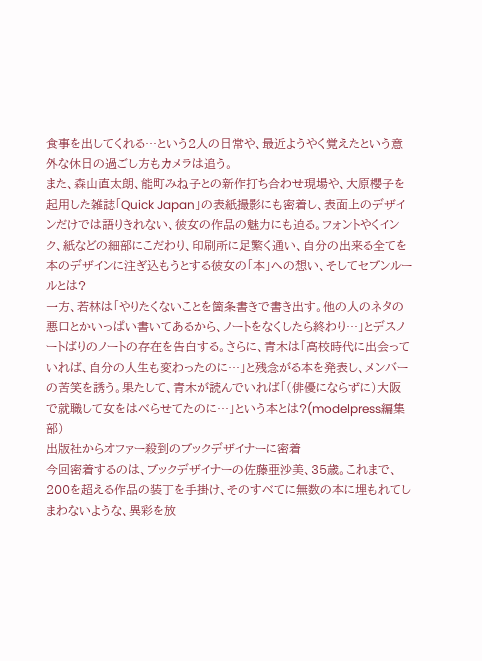食事を出してくれる…という2人の日常や、最近ようやく覚えたという意外な休日の過ごし方もカメラは追う。
また、森山直太朗、能町みね子との新作打ち合わせ現場や、大原櫻子を起用した雑誌「Quick Japan」の表紙撮影にも密着し、表面上のデザインだけでは語りきれない、彼女の作品の魅力にも迫る。フォントやくインク、紙などの細部にこだわり、印刷所に足繁く通い、自分の出来る全てを本のデザインに注ぎ込もうとする彼女の「本」への想い、そしてセブンルールとは?
一方、若林は「やりたくないことを箇条書きで書き出す。他の人のネタの悪口とかいっぱい書いてあるから、ノートをなくしたら終わり…」とデスノートばりのノートの存在を告白する。さらに、青木は「高校時代に出会っていれば、自分の人生も変わったのに…」と残念がる本を発表し、メンバーの苦笑を誘う。果たして、青木が読んでいれば「(俳優にならずに)大阪で就職して女をはべらせてたのに…」という本とは?(modelpress編集部)
出版社からオファー殺到のブックデザイナーに密着
今回密着するのは、ブックデザイナーの佐藤亜沙美、35歳。これまで、200を超える作品の装丁を手掛け、そのすべてに無数の本に埋もれてしまわないような、異彩を放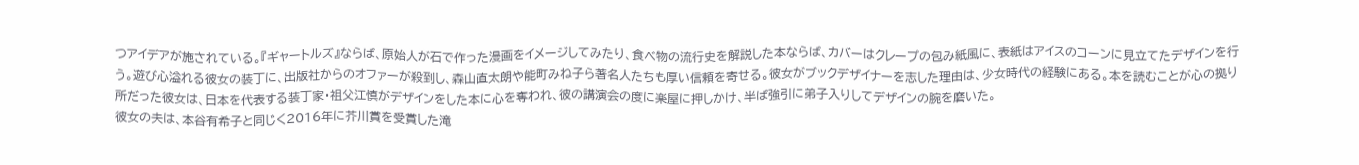つアイデアが施されている。『ギャートルズ』ならば、原始人が石で作った漫画をイメージしてみたり、食べ物の流行史を解説した本ならば、カバーはクレープの包み紙風に、表紙はアイスのコーンに見立てたデザインを行う。遊び心溢れる彼女の装丁に、出版社からのオファーが殺到し、森山直太朗や能町みね子ら著名人たちも厚い信頼を寄せる。彼女がブックデザイナーを志した理由は、少女時代の経験にある。本を読むことが心の拠り所だった彼女は、日本を代表する装丁家・祖父江慎がデザインをした本に心を奪われ、彼の講演会の度に楽屋に押しかけ、半ば強引に弟子入りしてデザインの腕を磨いた。
彼女の夫は、本谷有希子と同じく2016年に芥川賞を受賞した滝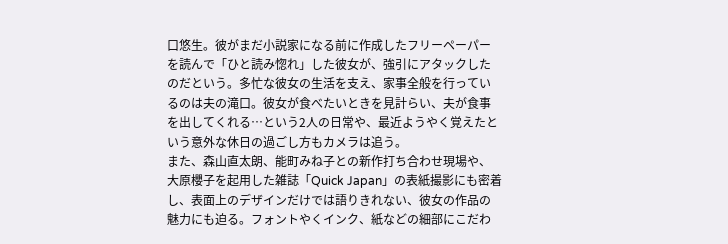口悠生。彼がまだ小説家になる前に作成したフリーペーパーを読んで「ひと読み惚れ」した彼女が、強引にアタックしたのだという。多忙な彼女の生活を支え、家事全般を行っているのは夫の滝口。彼女が食べたいときを見計らい、夫が食事を出してくれる…という2人の日常や、最近ようやく覚えたという意外な休日の過ごし方もカメラは追う。
また、森山直太朗、能町みね子との新作打ち合わせ現場や、大原櫻子を起用した雑誌「Quick Japan」の表紙撮影にも密着し、表面上のデザインだけでは語りきれない、彼女の作品の魅力にも迫る。フォントやくインク、紙などの細部にこだわ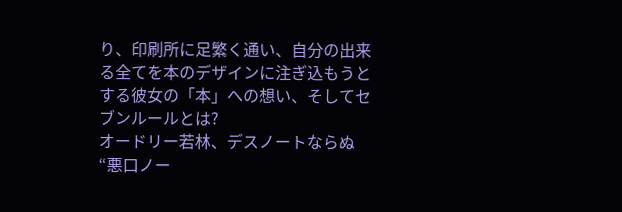り、印刷所に足繁く通い、自分の出来る全てを本のデザインに注ぎ込もうとする彼女の「本」への想い、そしてセブンルールとは?
オードリー若林、デスノートならぬ“悪口ノー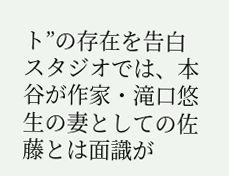ト”の存在を告白
スタジオでは、本谷が作家・滝口悠生の妻としての佐藤とは面識が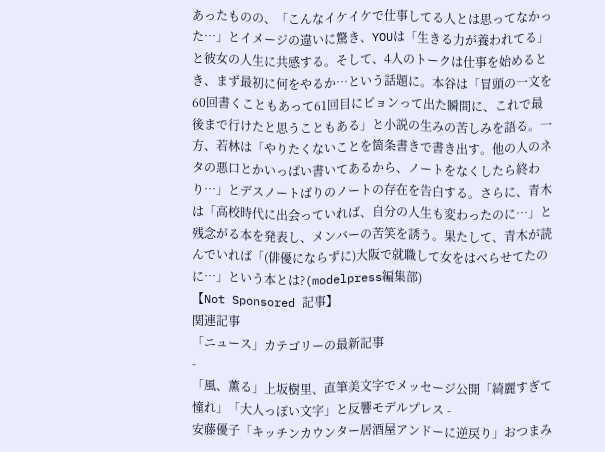あったものの、「こんなイケイケで仕事してる人とは思ってなかった…」とイメージの違いに驚き、YOUは「生きる力が養われてる」と彼女の人生に共感する。そして、4人のトークは仕事を始めるとき、まず最初に何をやるか…という話題に。本谷は「冒頭の一文を60回書くこともあって61回目にピョンって出た瞬間に、これで最後まで行けたと思うこともある」と小説の生みの苦しみを語る。一方、若林は「やりたくないことを箇条書きで書き出す。他の人のネタの悪口とかいっぱい書いてあるから、ノートをなくしたら終わり…」とデスノートばりのノートの存在を告白する。さらに、青木は「高校時代に出会っていれば、自分の人生も変わったのに…」と残念がる本を発表し、メンバーの苦笑を誘う。果たして、青木が読んでいれば「(俳優にならずに)大阪で就職して女をはべらせてたのに…」という本とは?(modelpress編集部)
【Not Sponsored 記事】
関連記事
「ニュース」カテゴリーの最新記事
-
「風、薫る」上坂樹里、直筆美文字でメッセージ公開「綺麗すぎて憧れ」「大人っぽい文字」と反響モデルプレス -
安藤優子「キッチンカウンター居酒屋アンドーに逆戻り」おつまみ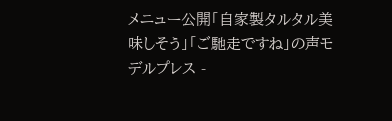メニュー公開「自家製タルタル美味しそう」「ご馳走ですね」の声モデルプレス -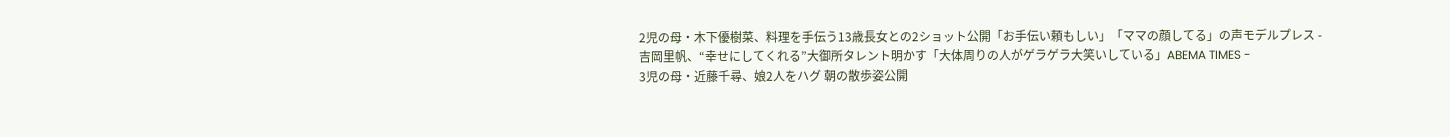2児の母・木下優樹菜、料理を手伝う13歳長女との2ショット公開「お手伝い頼もしい」「ママの顔してる」の声モデルプレス -
吉岡里帆、“幸せにしてくれる”大御所タレント明かす「大体周りの人がゲラゲラ大笑いしている」ABEMA TIMES -
3児の母・近藤千尋、娘2人をハグ 朝の散歩姿公開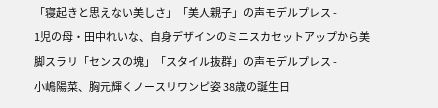「寝起きと思えない美しさ」「美人親子」の声モデルプレス -
1児の母・田中れいな、自身デザインのミニスカセットアップから美脚スラリ「センスの塊」「スタイル抜群」の声モデルプレス -
小嶋陽菜、胸元輝くノースリワンピ姿 38歳の誕生日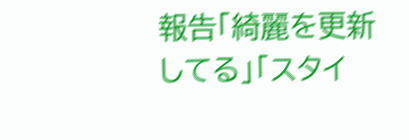報告「綺麗を更新してる」「スタイ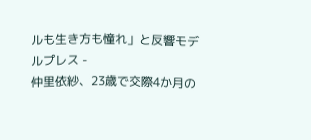ルも生き方も憧れ」と反響モデルプレス -
仲里依紗、23歳で交際4か月の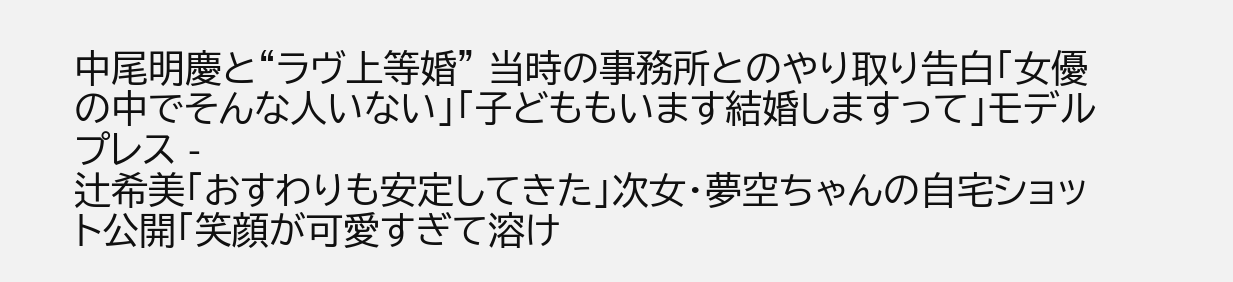中尾明慶と“ラヴ上等婚” 当時の事務所とのやり取り告白「女優の中でそんな人いない」「子どももいます結婚しますって」モデルプレス -
辻希美「おすわりも安定してきた」次女・夢空ちゃんの自宅ショット公開「笑顔が可愛すぎて溶け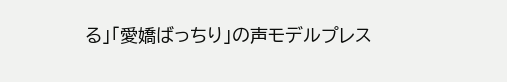る」「愛嬌ばっちり」の声モデルプレス